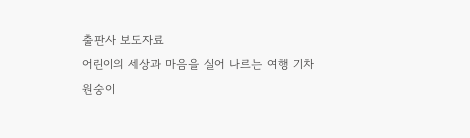출판사 보도자료
어린이의 세상과 마음을 실어 나르는 여행 기차
원숭이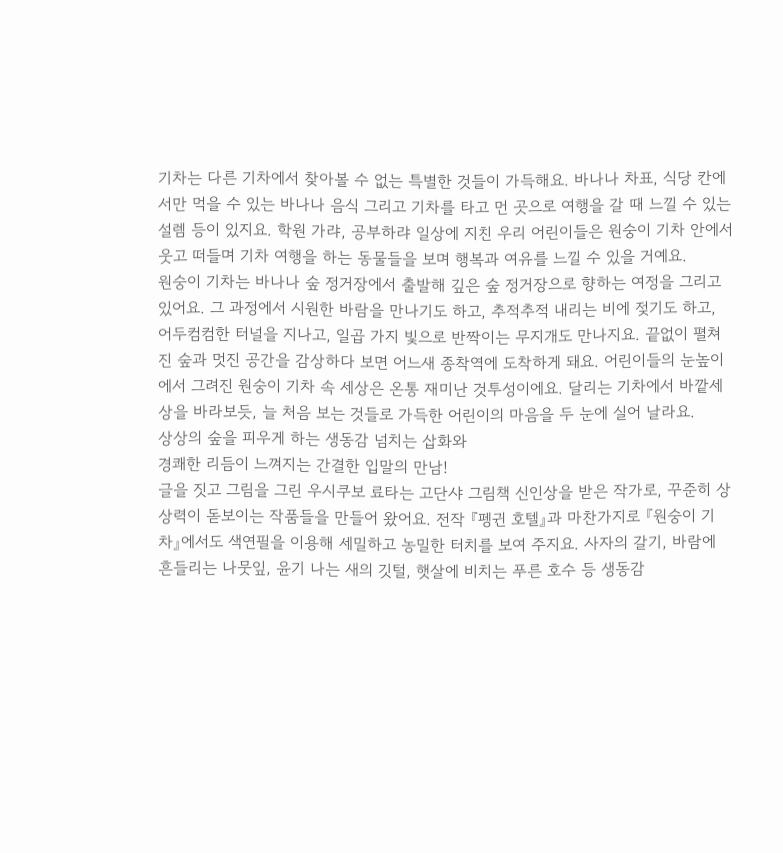기차는 다른 기차에서 찾아볼 수 없는 특별한 것들이 가득해요. 바나나 차표, 식당 칸에서만 먹을 수 있는 바나나 음식 그리고 기차를 타고 먼 곳으로 여행을 갈 때 느낄 수 있는 설렘 등이 있지요. 학원 가랴, 공부하랴 일상에 지친 우리 어린이들은 원숭이 기차 안에서 웃고 떠들며 기차 여행을 하는 동물들을 보며 행복과 여유를 느낄 수 있을 거예요.
원숭이 기차는 바나나 숲 정거장에서 출발해 깊은 숲 정거장으로 향하는 여정을 그리고 있어요. 그 과정에서 시원한 바람을 만나기도 하고, 추적추적 내리는 비에 젖기도 하고, 어두컴컴한 터널을 지나고, 일곱 가지 빛으로 반짝이는 무지개도 만나지요. 끝없이 펼쳐진 숲과 멋진 공간을 감상하다 보면 어느새 종착역에 도착하게 돼요. 어린이들의 눈높이에서 그려진 원숭이 기차 속 세상은 온통 재미난 것투성이에요. 달리는 기차에서 바깥세상을 바라보듯, 늘 처음 보는 것들로 가득한 어린이의 마음을 두 눈에 실어 날라요.
상상의 숲을 피우게 하는 생동감 넘치는 삽화와
경쾌한 리듬이 느껴지는 간결한 입말의 만남!
글을 짓고 그림을 그린 우시쿠보 료타는 고단샤 그림책 신인상을 받은 작가로, 꾸준히 상상력이 돋보이는 작품들을 만들어 왔어요. 전작 『펭귄 호텔』과 마찬가지로 『원숭이 기차』에서도 색연필을 이용해 세밀하고 농밀한 터치를 보여 주지요. 사자의 갈기, 바람에 흔들리는 나뭇잎, 윤기 나는 새의 깃털, 햇살에 비치는 푸른 호수 등 생동감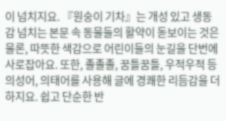이 넘치지요. 『원숭이 기차』는 개성 있고 생동감 넘치는 본문 속 동물들의 활약이 돋보이는 것은 물론, 따뜻한 색감으로 어린이들의 눈길을 단번에 사로잡아요. 또한, 졸졸졸, 꿈틀꿈틀, 우적우적 등 의성어, 의태어를 사용해 글에 경쾌한 리듬감을 더하지요. 쉽고 단순한 반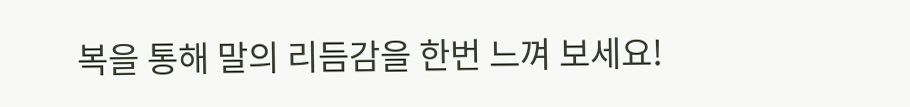복을 통해 말의 리듬감을 한번 느껴 보세요!